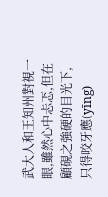武大人和王知州對視一眼,雖然心中忐忑,但在顧硯之強硬的目光下,只得咬牙應(yīng)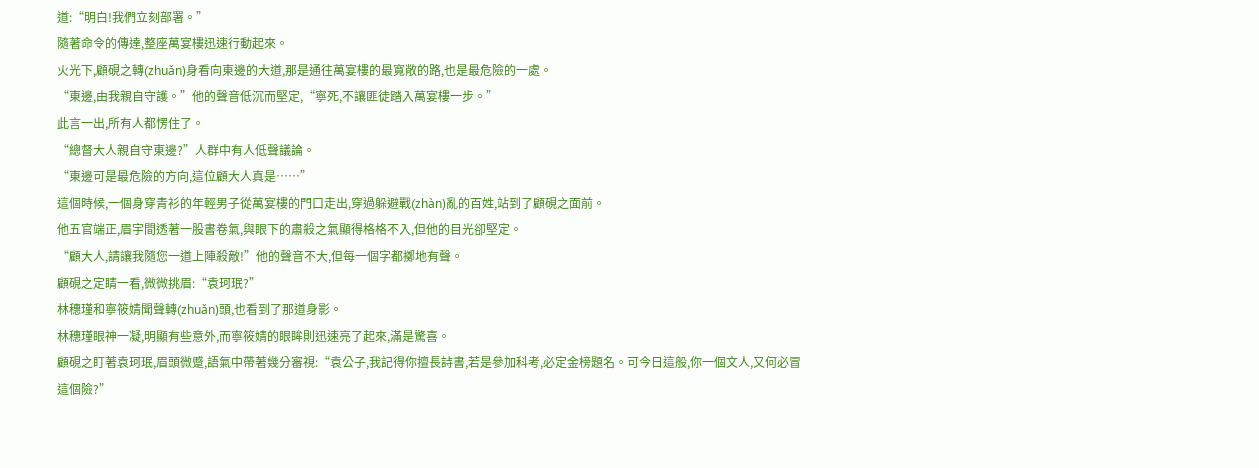道:“明白!我們立刻部署。”
隨著命令的傳達,整座萬宴樓迅速行動起來。
火光下,顧硯之轉(zhuǎn)身看向東邊的大道,那是通往萬宴樓的最寬敞的路,也是最危險的一處。
“東邊,由我親自守護。”他的聲音低沉而堅定,“寧死,不讓匪徒踏入萬宴樓一步。”
此言一出,所有人都愣住了。
“總督大人親自守東邊?”人群中有人低聲議論。
“東邊可是最危險的方向,這位顧大人真是……”
這個時候,一個身穿青衫的年輕男子從萬宴樓的門口走出,穿過躲避戰(zhàn)亂的百姓,站到了顧硯之面前。
他五官端正,眉宇間透著一股書卷氣,與眼下的肅殺之氣顯得格格不入,但他的目光卻堅定。
“顧大人,請讓我隨您一道上陣殺敵!”他的聲音不大,但每一個字都擲地有聲。
顧硯之定睛一看,微微挑眉:“袁珂珉?”
林穗瑾和寧筱婧聞聲轉(zhuǎn)頭,也看到了那道身影。
林穗瑾眼神一凝,明顯有些意外,而寧筱婧的眼眸則迅速亮了起來,滿是驚喜。
顧硯之盯著袁珂珉,眉頭微蹙,語氣中帶著幾分審視:“袁公子,我記得你擅長詩書,若是參加科考,必定金榜題名。可今日這般,你一個文人,又何必冒這個險?”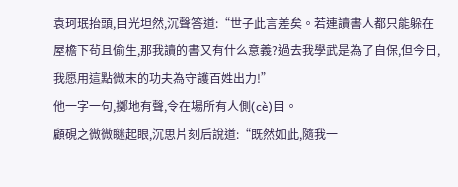袁珂珉抬頭,目光坦然,沉聲答道:“世子此言差矣。若連讀書人都只能躲在屋檐下茍且偷生,那我讀的書又有什么意義?過去我學武是為了自保,但今日,我愿用這點微末的功夫為守護百姓出力!”
他一字一句,擲地有聲,令在場所有人側(cè)目。
顧硯之微微瞇起眼,沉思片刻后說道:“既然如此,隨我一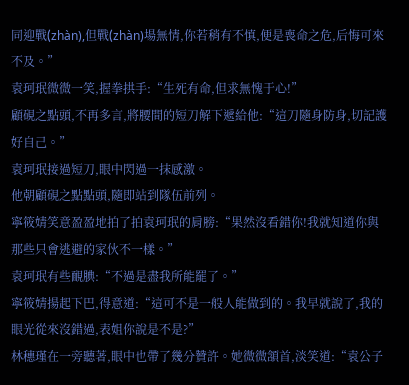同迎戰(zhàn),但戰(zhàn)場無情,你若稍有不慎,便是喪命之危,后悔可來不及。”
袁珂珉微微一笑,握拳拱手:“生死有命,但求無愧于心!”
顧硯之點頭,不再多言,將腰間的短刀解下遞給他:“這刀隨身防身,切記護好自己。”
袁珂珉接過短刀,眼中閃過一抹感激。
他朝顧硯之點點頭,隨即站到隊伍前列。
寧筱婧笑意盈盈地拍了拍袁珂珉的肩膀:“果然沒看錯你!我就知道你與那些只會逃避的家伙不一樣。”
袁珂珉有些靦腆:“不過是盡我所能罷了。”
寧筱婧揚起下巴,得意道:“這可不是一般人能做到的。我早就說了,我的眼光從來沒錯過,表姐你說是不是?”
林穗瑾在一旁聽著,眼中也帶了幾分贊許。她微微頷首,淡笑道:“袁公子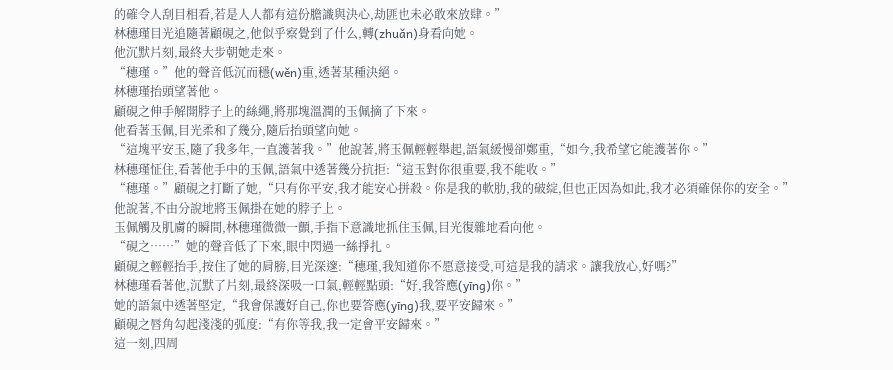的確令人刮目相看,若是人人都有這份膽識與決心,劫匪也未必敢來放肆。”
林穗瑾目光追隨著顧硯之,他似乎察覺到了什么,轉(zhuǎn)身看向她。
他沉默片刻,最終大步朝她走來。
“穗瑾。”他的聲音低沉而穩(wěn)重,透著某種決絕。
林穗瑾抬頭望著他。
顧硯之伸手解開脖子上的絲繩,將那塊溫潤的玉佩摘了下來。
他看著玉佩,目光柔和了幾分,隨后抬頭望向她。
“這塊平安玉,隨了我多年,一直護著我。”他說著,將玉佩輕輕舉起,語氣緩慢卻鄭重,“如今,我希望它能護著你。”
林穗瑾怔住,看著他手中的玉佩,語氣中透著幾分抗拒:“這玉對你很重要,我不能收。”
“穗瑾。”顧硯之打斷了她,“只有你平安,我才能安心拼殺。你是我的軟肋,我的破綻,但也正因為如此,我才必須確保你的安全。”
他說著,不由分說地將玉佩掛在她的脖子上。
玉佩觸及肌膚的瞬間,林穗瑾微微一顫,手指下意識地抓住玉佩,目光復雜地看向他。
“硯之……”她的聲音低了下來,眼中閃過一絲掙扎。
顧硯之輕輕抬手,按住了她的肩膀,目光深邃:“穗瑾,我知道你不愿意接受,可這是我的請求。讓我放心,好嗎?”
林穗瑾看著他,沉默了片刻,最終深吸一口氣,輕輕點頭:“好,我答應(yīng)你。”
她的語氣中透著堅定,“我會保護好自己,你也要答應(yīng)我,要平安歸來。”
顧硯之唇角勾起淺淺的弧度:“有你等我,我一定會平安歸來。”
這一刻,四周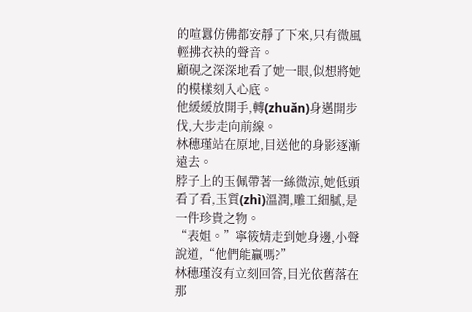的喧囂仿佛都安靜了下來,只有微風輕拂衣袂的聲音。
顧硯之深深地看了她一眼,似想將她的模樣刻入心底。
他緩緩放開手,轉(zhuǎn)身邁開步伐,大步走向前線。
林穗瑾站在原地,目送他的身影逐漸遠去。
脖子上的玉佩帶著一絲微涼,她低頭看了看,玉質(zhì)溫潤,雕工細膩,是一件珍貴之物。
“表姐。”寧筱婧走到她身邊,小聲說道,“他們能贏嗎?”
林穗瑾沒有立刻回答,目光依舊落在那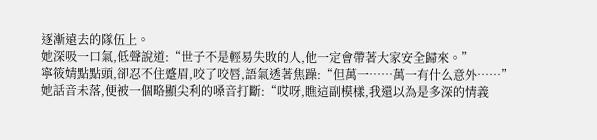逐漸遠去的隊伍上。
她深吸一口氣,低聲說道:“世子不是輕易失敗的人,他一定會帶著大家安全歸來。”
寧筱婧點點頭,卻忍不住蹙眉,咬了咬唇,語氣透著焦躁:“但萬一……萬一有什么意外……”
她話音未落,便被一個略顯尖利的嗓音打斷:“哎呀,瞧這副模樣,我還以為是多深的情義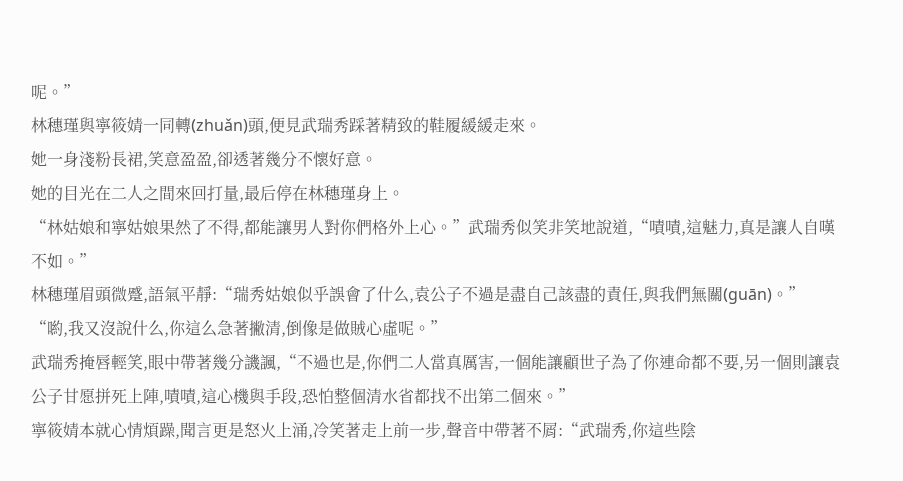呢。”
林穗瑾與寧筱婧一同轉(zhuǎn)頭,便見武瑞秀踩著精致的鞋履緩緩走來。
她一身淺粉長裙,笑意盈盈,卻透著幾分不懷好意。
她的目光在二人之間來回打量,最后停在林穗瑾身上。
“林姑娘和寧姑娘果然了不得,都能讓男人對你們格外上心。”武瑞秀似笑非笑地說道,“嘖嘖,這魅力,真是讓人自嘆不如。”
林穗瑾眉頭微蹙,語氣平靜:“瑞秀姑娘似乎誤會了什么,袁公子不過是盡自己該盡的責任,與我們無關(guān)。”
“喲,我又沒說什么,你這么急著撇清,倒像是做賊心虛呢。”
武瑞秀掩唇輕笑,眼中帶著幾分譏諷,“不過也是,你們二人當真厲害,一個能讓顧世子為了你連命都不要,另一個則讓袁公子甘愿拼死上陣,嘖嘖,這心機與手段,恐怕整個清水省都找不出第二個來。”
寧筱婧本就心情煩躁,聞言更是怒火上涌,冷笑著走上前一步,聲音中帶著不屑:“武瑞秀,你這些陰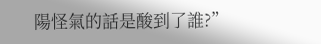陽怪氣的話是酸到了誰?”